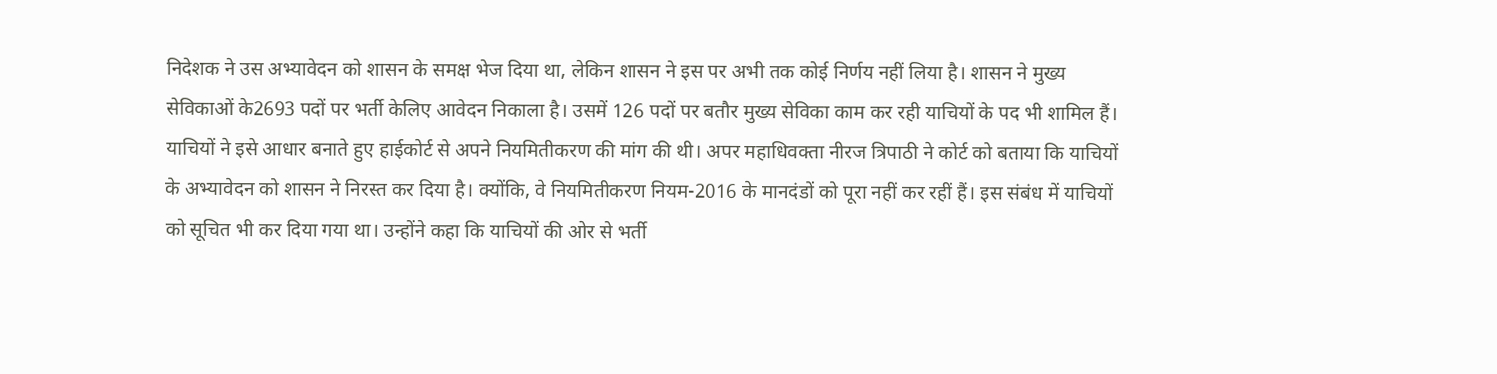निदेशक ने उस अभ्यावेदन को शासन के समक्ष भेज दिया था, लेकिन शासन ने इस पर अभी तक कोई निर्णय नहीं लिया है। शासन ने मुख्य सेविकाओं के2693 पदों पर भर्ती केलिए आवेदन निकाला है। उसमें 126 पदों पर बतौर मुख्य सेविका काम कर रही याचियों के पद भी शामिल हैं।
याचियों ने इसे आधार बनाते हुए हाईकोर्ट से अपने नियमितीकरण की मांग की थी। अपर महाधिवक्ता नीरज त्रिपाठी ने कोर्ट को बताया कि याचियों के अभ्यावेदन को शासन ने निरस्त कर दिया है। क्योंकि, वे नियमितीकरण नियम-2016 के मानदंडों को पूरा नहीं कर रहीं हैं। इस संबंध में याचियों को सूचित भी कर दिया गया था। उन्होंने कहा कि याचियों की ओर से भर्ती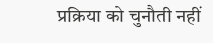प्रक्रिया को चुनौती नहीं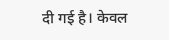दी गई है। केवल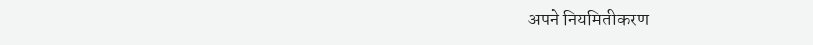अपने नियमितीकरण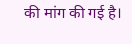की मांग की गई है।